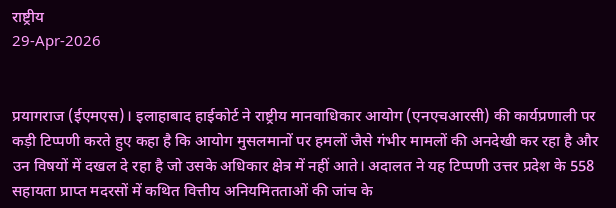राष्ट्रीय
29-Apr-2026


प्रयागराज (ईएमएस)। इलाहाबाद हाईकोर्ट ने राष्ट्रीय मानवाधिकार आयोग (एनएचआरसी) की कार्यप्रणाली पर कड़ी टिप्पणी करते हुए कहा है कि आयोग मुसलमानों पर हमलों जैसे गंभीर मामलों की अनदेखी कर रहा है और उन विषयों में दखल दे रहा है जो उसके अधिकार क्षेत्र में नहीं आते। अदालत ने यह टिप्पणी उत्तर प्रदेश के 558 सहायता प्राप्त मदरसों में कथित वित्तीय अनियमितताओं की जांच के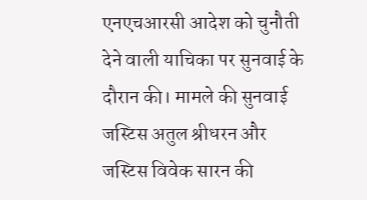एनएचआरसी आदेश को चुनौती देने वाली याचिका पर सुनवाई के दौरान की। मामले की सुनवाई जस्टिस अतुल श्रीधरन और जस्टिस विवेक सारन की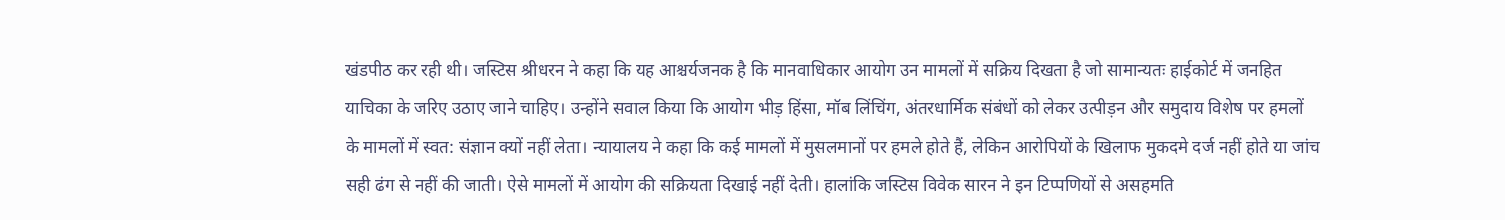खंडपीठ कर रही थी। जस्टिस श्रीधरन ने कहा कि यह आश्चर्यजनक है कि मानवाधिकार आयोग उन मामलों में सक्रिय दिखता है जो सामान्यतः हाईकोर्ट में जनहित याचिका के जरिए उठाए जाने चाहिए। उन्होंने सवाल किया कि आयोग भीड़ हिंसा, मॉब लिंचिंग, अंतरधार्मिक संबंधों को लेकर उत्पीड़न और समुदाय विशेष पर हमलों के मामलों में स्वत: संज्ञान क्यों नहीं लेता। न्यायालय ने कहा कि कई मामलों में मुसलमानों पर हमले होते हैं, लेकिन आरोपियों के खिलाफ मुकदमे दर्ज नहीं होते या जांच सही ढंग से नहीं की जाती। ऐसे मामलों में आयोग की सक्रियता दिखाई नहीं देती। हालांकि जस्टिस विवेक सारन ने इन टिप्पणियों से असहमति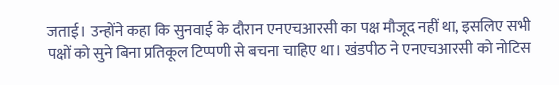जताई। उन्होंने कहा कि सुनवाई के दौरान एनएचआरसी का पक्ष मौजूद नहीं था, इसलिए सभी पक्षों को सुने बिना प्रतिकूल टिप्पणी से बचना चाहिए था। खंडपीठ ने एनएचआरसी को नोटिस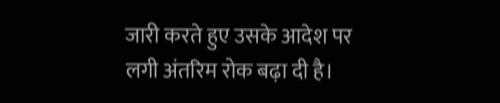जारी करते हुए उसके आदेश पर लगी अंतरिम रोक बढ़ा दी है।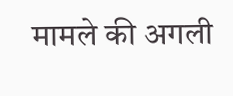मामले की अगली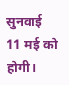सुनवाई 11 मई को होगी।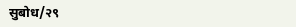सुबोध/२९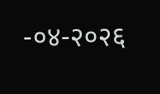-०४-२०२६